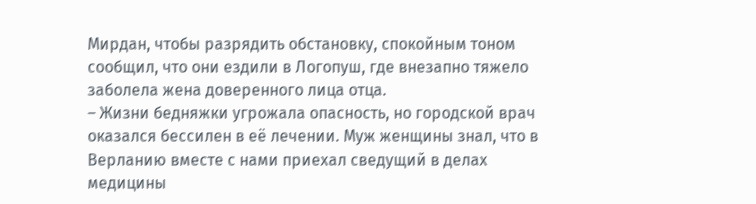Мирдан, чтобы разрядить обстановку, спокойным тоном сообщил, что они ездили в Логопуш, где внезапно тяжело заболела жена доверенного лица отца.
– Жизни бедняжки угрожала опасность, но городской врач оказался бессилен в её лечении. Муж женщины знал, что в Верланию вместе с нами приехал сведущий в делах медицины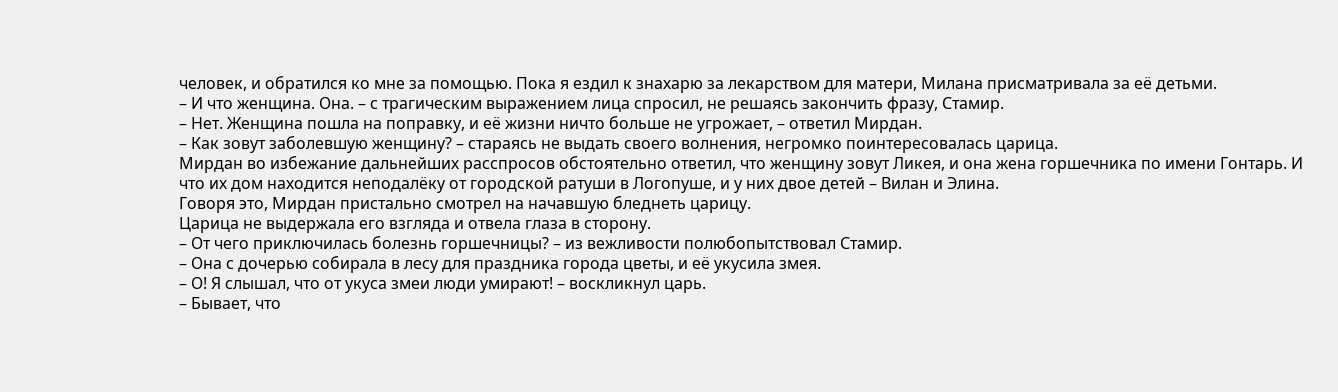человек, и обратился ко мне за помощью. Пока я ездил к знахарю за лекарством для матери, Милана присматривала за её детьми.
– И что женщина. Она. – с трагическим выражением лица спросил, не решаясь закончить фразу, Стамир.
– Нет. Женщина пошла на поправку, и её жизни ничто больше не угрожает, – ответил Мирдан.
– Как зовут заболевшую женщину? – стараясь не выдать своего волнения, негромко поинтересовалась царица.
Мирдан во избежание дальнейших расспросов обстоятельно ответил, что женщину зовут Ликея, и она жена горшечника по имени Гонтарь. И что их дом находится неподалёку от городской ратуши в Логопуше, и у них двое детей – Вилан и Элина.
Говоря это, Мирдан пристально смотрел на начавшую бледнеть царицу.
Царица не выдержала его взгляда и отвела глаза в сторону.
– От чего приключилась болезнь горшечницы? – из вежливости полюбопытствовал Стамир.
– Она с дочерью собирала в лесу для праздника города цветы, и её укусила змея.
– О! Я слышал, что от укуса змеи люди умирают! – воскликнул царь.
– Бывает, что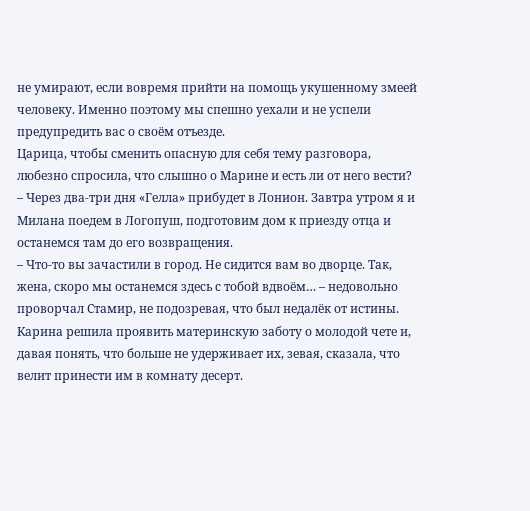не умирают, если вовремя прийти на помощь укушенному змеей человеку. Именно поэтому мы спешно уехали и не успели предупредить вас о своём отъезде.
Царица, чтобы сменить опасную для себя тему разговора, любезно спросила, что слышно о Марине и есть ли от него вести?
– Через два-три дня «Гелла» прибудет в Лонион. Завтра утром я и Милана поедем в Логопуш, подготовим дом к приезду отца и останемся там до его возвращения.
– Что-то вы зачастили в город. Не сидится вам во дворце. Так, жена, скоро мы останемся здесь с тобой вдвоём… – недовольно проворчал Стамир, не подозревая, что был недалёк от истины.
Карина решила проявить материнскую заботу о молодой чете и, давая понять, что больше не удерживает их, зевая, сказала, что велит принести им в комнату десерт.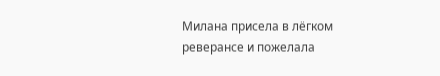Милана присела в лёгком реверансе и пожелала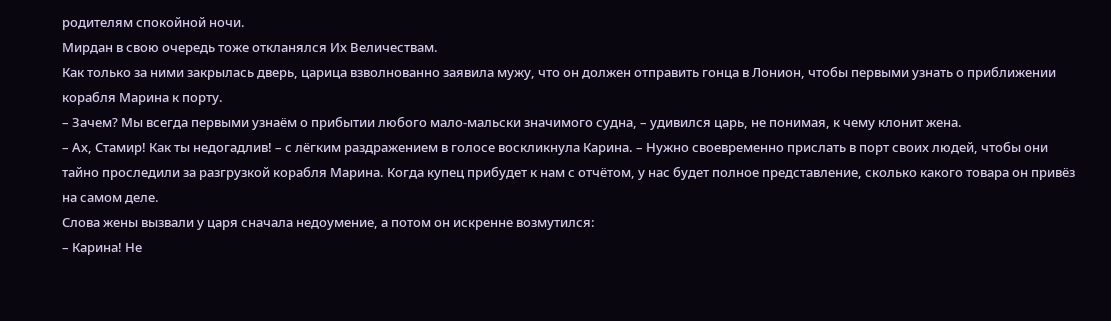родителям спокойной ночи.
Мирдан в свою очередь тоже откланялся Их Величествам.
Как только за ними закрылась дверь, царица взволнованно заявила мужу, что он должен отправить гонца в Лонион, чтобы первыми узнать о приближении корабля Марина к порту.
– Зачем? Мы всегда первыми узнаём о прибытии любого мало-мальски значимого судна, – удивился царь, не понимая, к чему клонит жена.
– Ах, Стамир! Как ты недогадлив! – с лёгким раздражением в голосе воскликнула Карина. – Нужно своевременно прислать в порт своих людей, чтобы они тайно проследили за разгрузкой корабля Марина. Когда купец прибудет к нам с отчётом, у нас будет полное представление, сколько какого товара он привёз на самом деле.
Слова жены вызвали у царя сначала недоумение, а потом он искренне возмутился:
– Карина! Не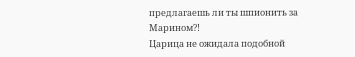предлагаешь ли ты шпионить за Марином?!
Царица не ожидала подобной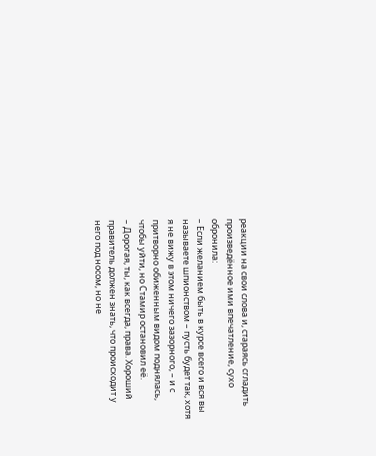реакции на свои слова и, стараясь сгладить произведённое ими впечатление, сухо обронила:
– Если желанием быть в курсе всего и вся вы называете шпионством – пусть будет так, хотя я не вижу в этом ничего зазорного, – и с притворно обиженным видом поднялась, чтобы уйти, но Стамир остановил её.
– Дорогая, ты, как всегда, права. Хороший правитель должен знать, что происходит у него под носом, но не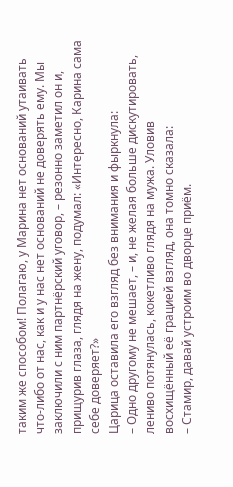таким же способом! Полагаю, у Марина нет оснований утаивать что-либо от нас, как и у нас нет оснований не доверять ему. Мы заключили с ним партнёрский уговор, – резонно заметил он и, прищурив глаза, глядя на жену, подумал: «Интересно, Карина сама себе доверяет?»
Царица оставила его взгляд без внимания и фыркнула:
– Одно другому не мешает, – и, не желая больше дискутировать, лениво потянулась, кокетливо глядя на мужа. Уловив восхищённый её грацией взгляд, она томно сказала:
– Стамир, давай устроим во дворце приём.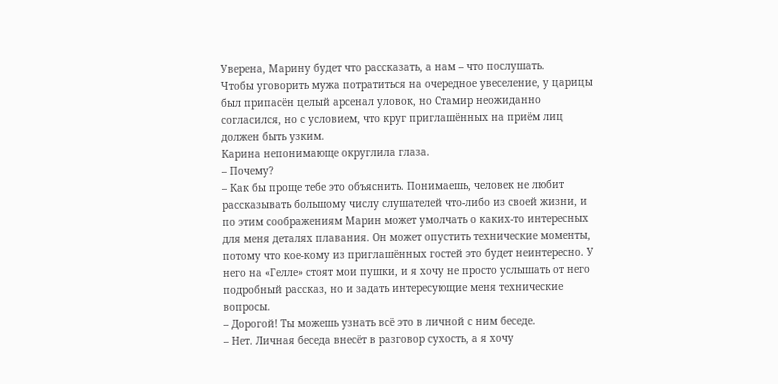Уверена, Марину будет что рассказать, а нам – что послушать.
Чтобы уговорить мужа потратиться на очередное увеселение, у царицы был припасён целый арсенал уловок, но Стамир неожиданно согласился, но с условием, что круг приглашённых на приём лиц должен быть узким.
Карина непонимающе округлила глаза.
– Почему?
– Как бы проще тебе это объяснить. Понимаешь, человек не любит рассказывать большому числу слушателей что-либо из своей жизни, и по этим соображениям Марин может умолчать о каких-то интересных для меня деталях плавания. Он может опустить технические моменты, потому что кое-кому из приглашённых гостей это будет неинтересно. У него на «Гелле» стоят мои пушки, и я хочу не просто услышать от него подробный рассказ, но и задать интересующие меня технические вопросы.
– Дорогой! Ты можешь узнать всё это в личной с ним беседе.
– Нет. Личная беседа внесёт в разговор сухость, а я хочу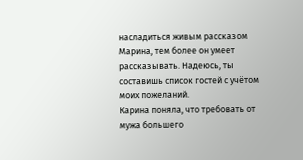насладиться живым рассказом Марина, тем более он умеет рассказывать. Надеюсь, ты составишь список гостей с учётом моих пожеланий.
Карина поняла, что требовать от мужа большего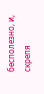бесполезно, и, скрепя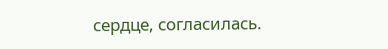сердце, согласилась.